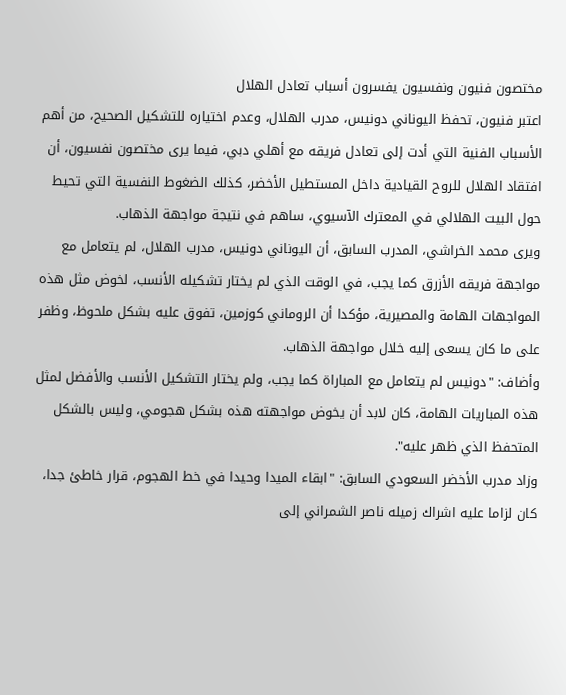مختصون فنيون ونفسيون يفسرون أسباب تعادل الهلال
اعتبر فنيون، تحفظ اليوناني دونيس، مدرب الهلال، وعدم اختياره للتشكيل الصحيح، من أهم الأسباب الفنية التي أدت إلى تعادل فريقه مع أهلي دبي، فيما يرى مختصون نفسيون، أن افتقاد الهلال للروح القيادية داخل المستطيل الأخضر، كذلك الضغوط النفسية التي تحيط حول البيت الهلالي في المعترك الآسيوي، ساهم في نتيجة مواجهة الذهاب.
ويرى محمد الخراشي، المدرب السابق، أن اليوناني دونيس، مدرب الهلال، لم يتعامل مع مواجهة فريقه الأزرق كما يجب، في الوقت الذي لم يختار تشكيله الأنسب، لخوض مثل هذه المواجهات الهامة والمصيرية، مؤكدا أن الروماني كوزمين، تفوق عليه بشكل ملحوظ، وظفر على ما كان يسعى إليه خلال مواجهة الذهاب.
وأضاف: "دونيس لم يتعامل مع المباراة كما يجب، ولم يختار التشكيل الأنسب والأفضل لمثل هذه المباريات الهامة، كان لابد أن يخوض مواجهته هذه بشكل هجومي، وليس بالشكل المتحفظ الذي ظهر عليه".
وزاد مدرب الأخضر السعودي السابق: "ابقاء الميدا وحيدا في خط الهجوم، قرار خاطئ جدا، كان لزاما عليه اشراك زميله ناصر الشمراني إلى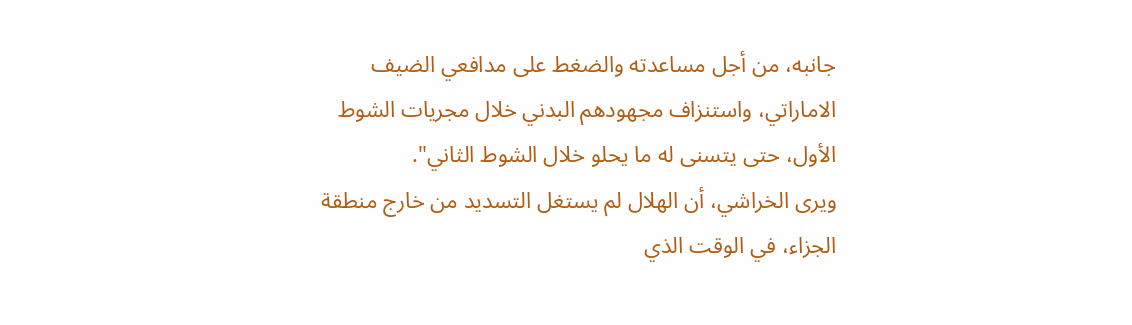جانبه، من أجل مساعدته والضغط على مدافعي الضيف الاماراتي، واستنزاف مجهودهم البدني خلال مجريات الشوط الأول، حتى يتسنى له ما يحلو خلال الشوط الثاني".
ويرى الخراشي، أن الهلال لم يستغل التسديد من خارج منطقة الجزاء، في الوقت الذي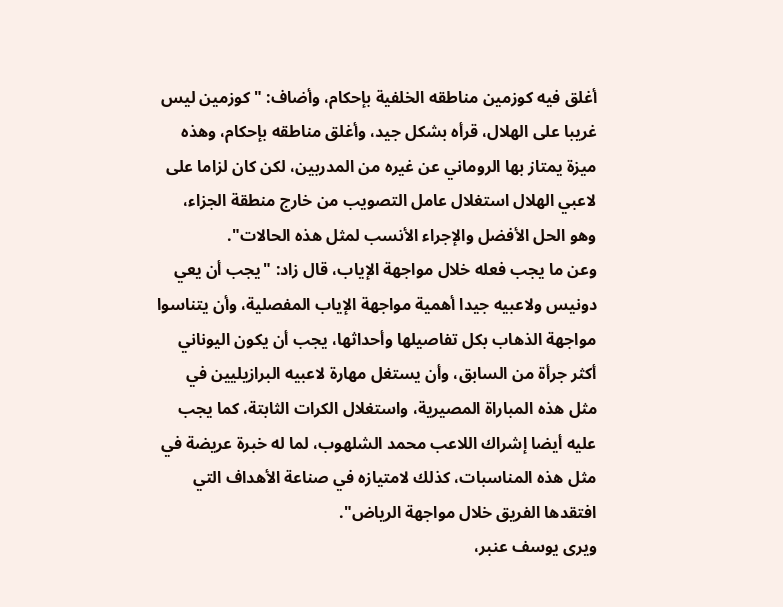أغلق فيه كوزمين مناطقه الخلفية بإحكام، وأضاف: "كوزمين ليس غريبا على الهلال، قرأه بشكل جيد، وأغلق مناطقه بإحكام، وهذه ميزة يمتاز بها الروماني عن غيره من المدربين، لكن كان لزاما على لاعبي الهلال استغلال عامل التصويب من خارج منطقة الجزاء، وهو الحل الأفضل والإجراء الأنسب لمثل هذه الحالات".
وعن ما يجب فعله خلال مواجهة الإياب، قال زاد: "يجب أن يعي دونيس ولاعبيه جيدا أهمية مواجهة الإياب المفصلية، وأن يتناسوا مواجهة الذهاب بكل تفاصيلها وأحداثها، يجب أن يكون اليوناني أكثر جرأة من السابق، وأن يستغل مهارة لاعبيه البرازيليين في مثل هذه المباراة المصيرية، واستغلال الكرات الثابتة، كما يجب عليه أيضا إشراك اللاعب محمد الشلهوب، لما له خبرة عريضة في مثل هذه المناسبات، كذلك لامتيازه في صناعة الأهداف التي افتقدها الفريق خلال مواجهة الرياض".
ويرى يوسف عنبر،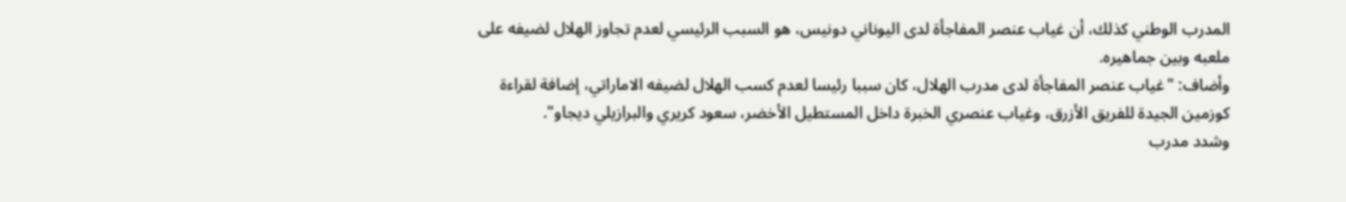المدرب الوطني كذلك، أن غياب عنصر المفاجأة لدى اليوناني دونيس، هو السبب الرئيسي لعدم تجاوز الهلال لضيفه على ملعبه وبين جماهيره.
وأضاف: "غياب عنصر المفاجأة لدى مدرب الهلال، كان سببا رئيسا لعدم كسب الهلال لضيفه الاماراتي، إضافة لقراءة كوزمين الجيدة للفريق الأزرق، وغياب عنصري الخبرة داخل المستطيل الأخضر، سعود كريري والبرازيلي ديجاو".
وشدد مدرب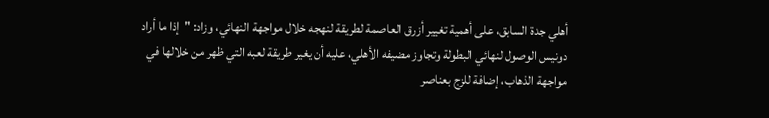أهلي جدة السابق، على أهمية تغيير أزرق العاصمة لطريقة لنهجه خلال مواجهة النهائي، وزاد: "إذا ما أراد دونيس الوصول لنهائي البطولة وتجاوز مضيفه الأهلي، عليه أن يغير طريقة لعبه التي ظهر من خلالها في مواجهة الذهاب، إضافة للزج بعناصر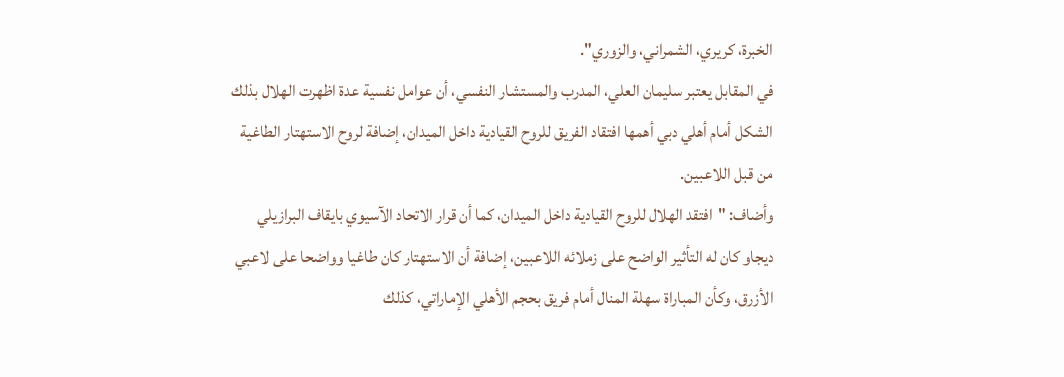الخبرة، كريري، الشمراني، والزوري".
في المقابل يعتبر سليمان العلي، المدرب والمستشار النفسي، أن عوامل نفسية عدة اظهرت الهلال بذلك الشكل أمام أهلي دبي أهمها افتقاد الفريق للروح القيادية داخل الميدان، إضافة لروح الاستهتار الطاغية من قبل اللاعبين.
وأضاف: "افتقد الهلال للروح القيادية داخل الميدان، كما أن قرار الاتحاد الآسيوي بايقاف البرازيلي ديجاو كان له التأثير الواضح على زملائه اللاعبين، إضافة أن الاستهتار كان طاغيا وواضحا على لاعبي الأزرق، وكأن المباراة سهلة المنال أمام فريق بحجم الأهلي الإماراتي، كذلك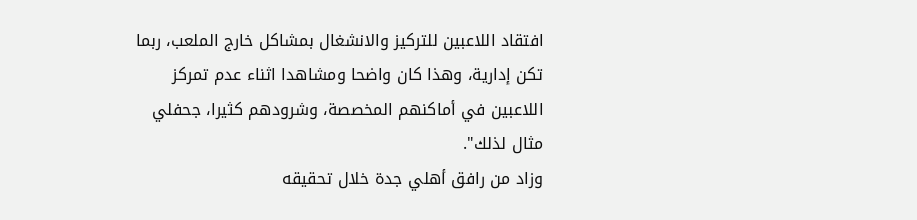افتقاد اللاعبين للتركيز والانشغال بمشاكل خارج الملعب، ربما تكن إدارية، وهذا كان واضحا ومشاهدا اثناء عدم تمركز اللاعبين في أماكنهم المخصصة، وشرودهم كثيرا، جحفلي مثال لذلك".
وزاد من رافق أهلي جدة خلال تحقيقه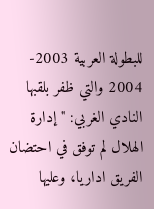للبطولة العربية 2003- 2004 والتي ظفر بلقبها النادي الغربي: " إدارة الهلال لم توفق في احتضان الفريق اداريا، وعليها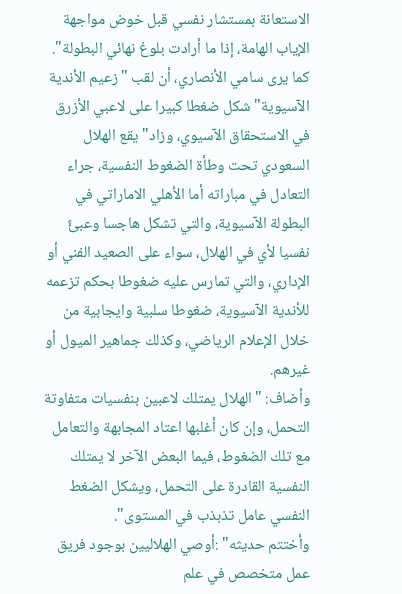الاستعانة بمستشار نفسي قبل خوض مواجهة الإياب الهامة، إذا ما أرادت بلوغ نهائي البطولة".
كما يرى سامي الأنصاري، أن لقب "زعيم الأندية الآسيوية" شكل ضغطا كبيرا على لاعبي الأزرق في الاستحقاق الآسيوي، وزاد" يقع الهلال السعودي تحت وطأة الضغوط النفسية، جراء التعادل في مباراته أما الأهلي الاماراتي في البطولة الآسيوية، والتي تشكل هاجسا وعبئً نفسيا لأي في الهلال، سواء على الصعيد الفني أو الإداري، والتي تمارس عليه ضغوطا بحكم تزعمه للأندية الآسيوية، ضغوطا سلبية وايجابية من خلال الإعلام الرياضي، وكذلك جماهير الميول أو غيرهم.
وأضاف: "الهلال يمتلك لاعبين بنفسيات متفاوتة التحمل، وإن كان أغلبها اعتاد المجابهة والتعامل مع تلك الضغوط، فيما البعض الآخر لا يمتلك النفسية القادرة على التحمل، ويشكل الضغط النفسي عامل تذبذب في المستوى".
وأختتم حديثه" :أوصي الهلاليين بوجود فريق عمل متخصص في علم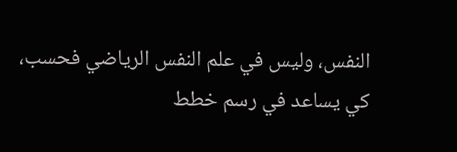النفس، وليس في علم النفس الرياضي فحسب، كي يساعد في رسم خطط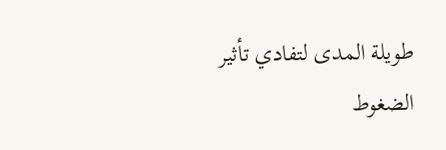طويلة المدى لتفادي تأثير الضغوط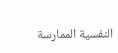النفسية الممارسة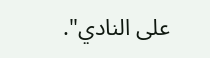على النادي".